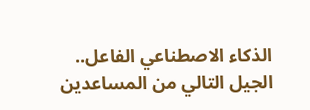الذكاء الاصطناعي الفاعل.. الجيل التالي من المساعدين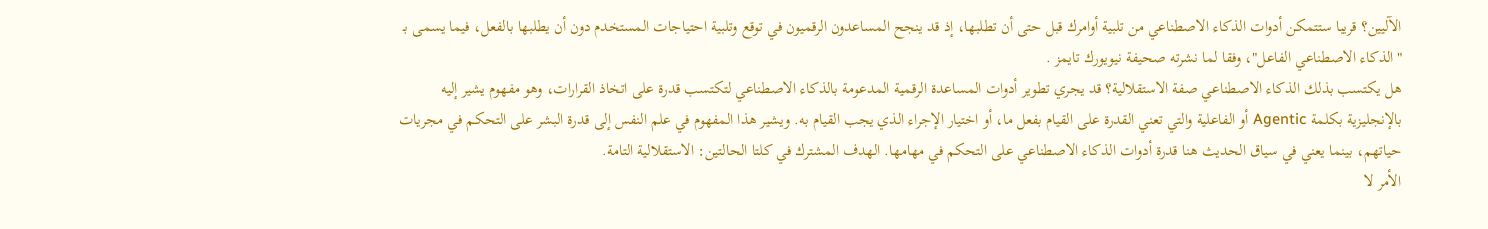الآليين؟ قريبا ستتمكن أدوات الذكاء الاصطناعي من تلبية أوامرك قبل حتى أن تطلبها، إذ قد ينجح المساعدون الرقميون في توقع وتلبية احتياجات المستخدم دون أن يطلبها بالفعل، فيما يسمى بـ "الذكاء الاصطناعي الفاعل"، وفقا لما نشرته صحيفة نيويورك تايمز .
هل يكتسب بذلك الذكاء الاصطناعي صفة الاستقلالية؟ قد يجري تطوير أدوات المساعدة الرقمية المدعومة بالذكاء الاصطناعي لتكتسب قدرة على اتخاذ القرارات، وهو مفهوم يشير إليه بالإنجليزية بكلمة Agentic أو الفاعلية والتي تعني القدرة على القيام بفعل ما، أو اختيار الإجراء الذي يجب القيام به. ويشير هذا المفهوم في علم النفس إلى قدرة البشر على التحكم في مجريات حياتهم، بينما يعني في سياق الحديث هنا قدرة أدوات الذكاء الاصطناعي على التحكم في مهامها. الهدف المشترك في كلتا الحالتين: الاستقلالية التامة.
الأمر لا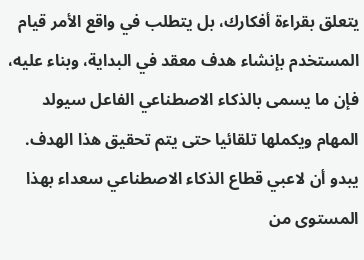يتعلق بقراءة أفكارك، بل يتطلب في واقع الأمر قيام المستخدم بإنشاء هدف معقد في البداية، وبناء عليه، فإن ما يسمى بالذكاء الاصطناعي الفاعل سيولد المهام ويكملها تلقائيا حتى يتم تحقيق هذا الهدف.
يبدو أن لاعبي قطاع الذكاء الاصطناعي سعداء بهذا المستوى من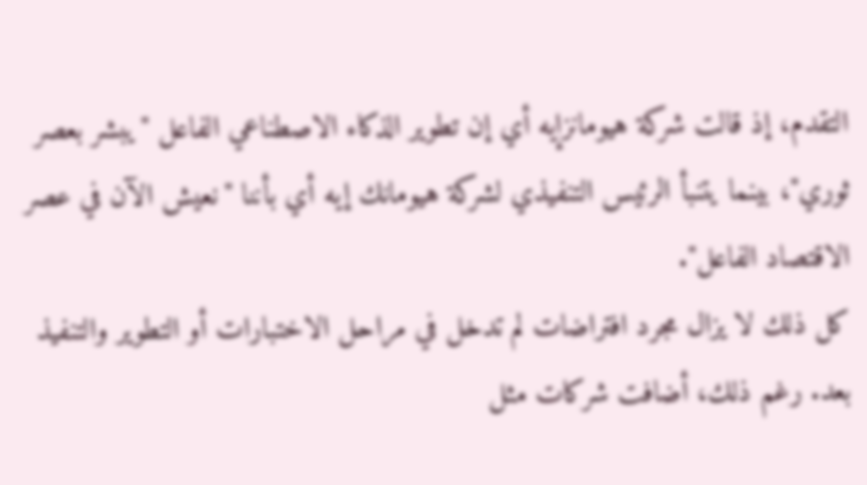التقدم، إذ قالت شركة هيومانزإيه أي إن تطوير الذكاء الاصطناعي الفاعل "يبشر بعصر ثوري"، بينما يتنبأ الرئيس التنفيذي لشركة هيومانك إيه أي بأننا "نعيش الآن في عصر الاقتصاد الفاعل".
كل ذلك لا يزال مجرد افتراضات لم تدخل في مراحل الاختبارات أو التطوير والتنفيذ بعد. رغم ذلك، أضافت شركات مثل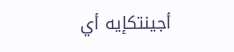أجينتكإيه أي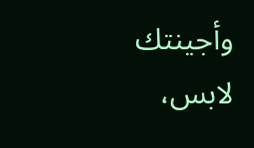وأجينتك لابس،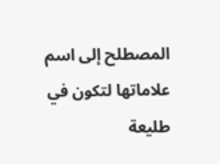المصطلح إلى اسم علاماتها لتكون في طليعة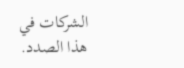الشركات في هذا الصدد.